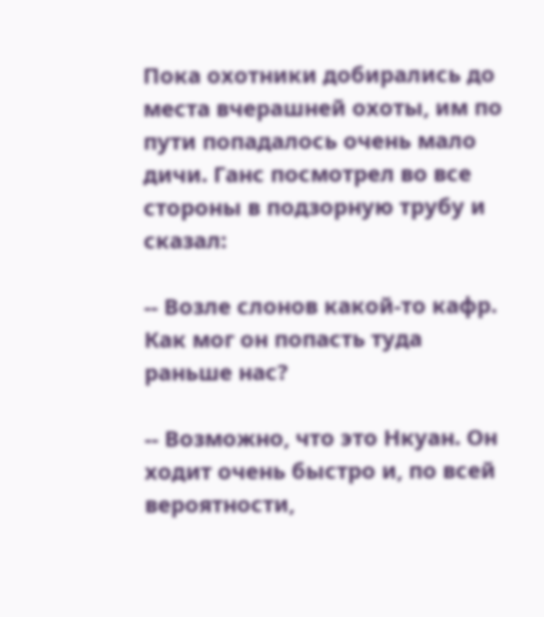Пока охотники добирались до места вчерашней охоты, им по пути попадалось очень мало дичи. Ганс посмотрел во все стороны в подзорную трубу и сказал:

-- Возле слонов какой-то кафр. Как мог он попасть туда раньше нас?

-- Возможно, что это Нкуан. Он ходит очень быстро и, по всей вероятности,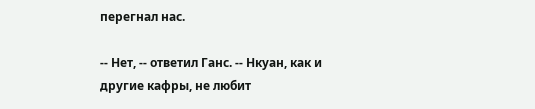перегнал нас.

-- Нет, -- ответил Ганс. -- Нкуан, как и другие кафры, не любит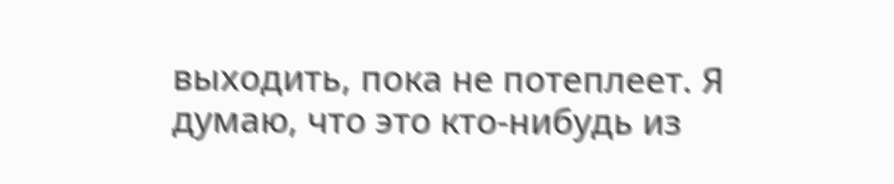выходить, пока не потеплеет. Я думаю, что это кто-нибудь из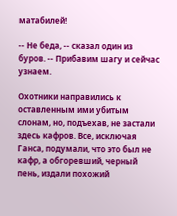матабилей!

-- Не беда, -- сказал один из буров. -- Прибавим шагу и сейчас узнаем.

Охотники направились к оставленным ими убитым слонам, но, подъехав, не застали здесь кафров. Все, исключая Ганса, подумали, что это был не кафр, а обгоревший, черный пень, издали похожий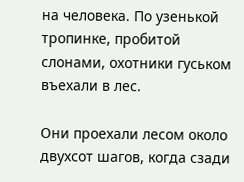на человека. По узенькой тропинке, пробитой слонами, охотники гуськом въехали в лес.

Они проехали лесом около двухсот шагов, когда сзади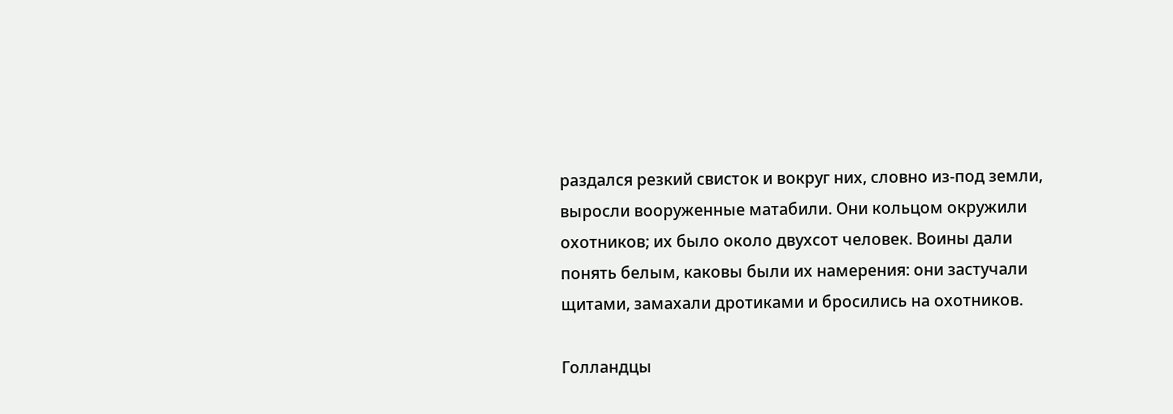раздался резкий свисток и вокруг них, словно из-под земли, выросли вооруженные матабили. Они кольцом окружили охотников; их было около двухсот человек. Воины дали понять белым, каковы были их намерения: они застучали щитами, замахали дротиками и бросились на охотников.

Голландцы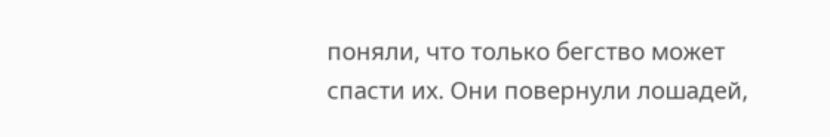поняли, что только бегство может спасти их. Они повернули лошадей,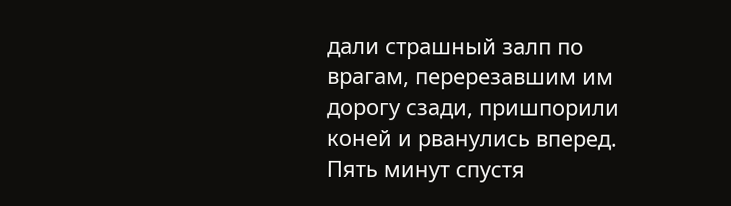дали страшный залп по врагам, перерезавшим им дорогу сзади, пришпорили коней и рванулись вперед. Пять минут спустя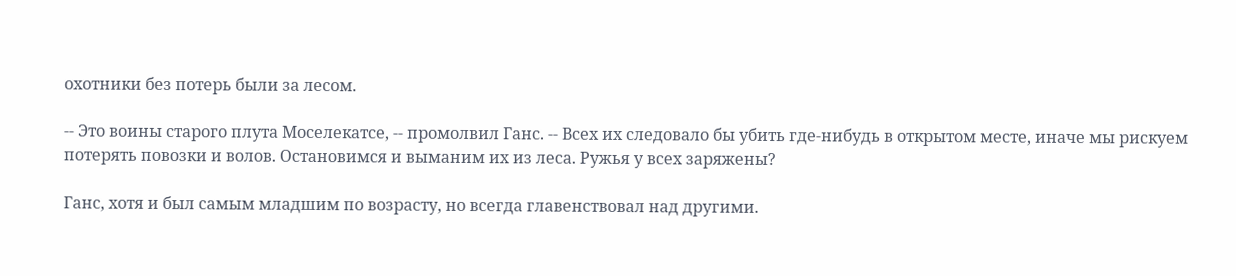охотники без потерь были за лесом.

-- Это воины старого плута Моселекатсе, -- промолвил Ганс. -- Всех их следовало бы убить где-нибудь в открытом месте, иначе мы рискуем потерять повозки и волов. Остановимся и выманим их из леса. Ружья у всех заряжены?

Ганс, хотя и был самым младшим по возрасту, но всегда главенствовал над другими.